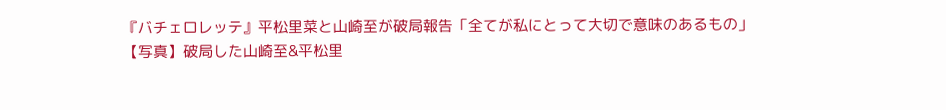『バチェロレッテ』平松里菜と山崎至が破局報告「全てが私にとって大切で意味のあるもの」
【写真】破局した山崎至&平松里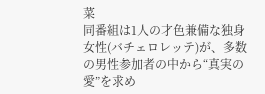菜
同番組は1人の才色兼備な独身女性(バチェロレッテ)が、多数の男性参加者の中から“真実の愛”を求め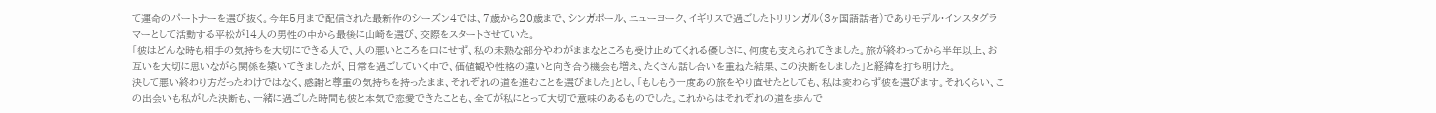て運命のパートナーを選び抜く。今年5月まで配信された最新作のシーズン4では、7歳から20歳まで、シンガポール、ニューヨーク、イギリスで過ごしたトリリンガル(3ヶ国語話者)でありモデル・インスタグラマーとして活動する平松が14人の男性の中から最後に山崎を選び、交際をスタートさせていた。
「彼はどんな時も相手の気持ちを大切にできる人で、人の悪いところを口にせず、私の未熟な部分やわがままなところも受け止めてくれる優しさに、何度も支えられてきました。旅が終わってから半年以上、お互いを大切に思いながら関係を築いてきましたが、日常を過ごしていく中で、価値観や性格の違いと向き合う機会も増え、たくさん話し合いを重ねた結果、この決断をしました」と経緯を打ち明けた。
決して悪い終わり方だったわけではなく、感謝と尊重の気持ちを持ったまま、それぞれの道を進むことを選びました」とし、「もしもう一度あの旅をやり直せたとしても、私は変わらず彼を選びます。それくらい、この出会いも私がした決断も、一緒に過ごした時間も彼と本気で恋愛できたことも、全てが私にとって大切で意味のあるものでした。これからはそれぞれの道を歩んで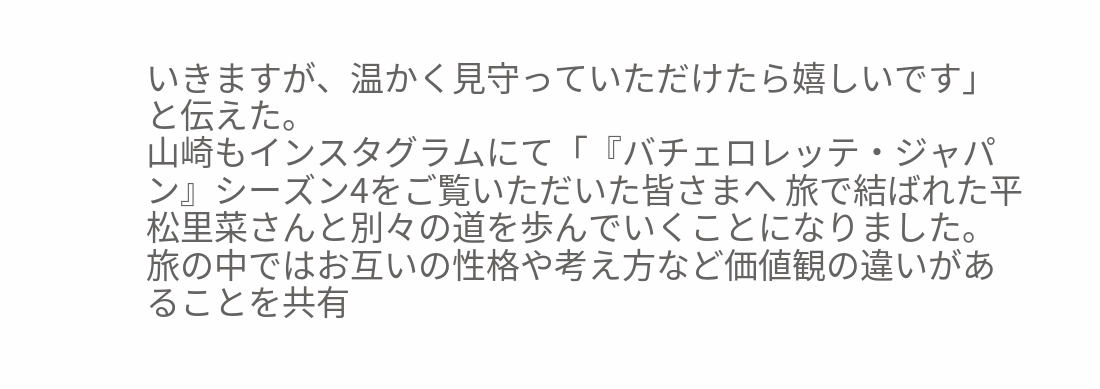いきますが、温かく見守っていただけたら嬉しいです」と伝えた。
山崎もインスタグラムにて「『バチェロレッテ・ジャパン』シーズン4をご覧いただいた皆さまへ 旅で結ばれた平松里菜さんと別々の道を歩んでいくことになりました。旅の中ではお互いの性格や考え方など価値観の違いがあることを共有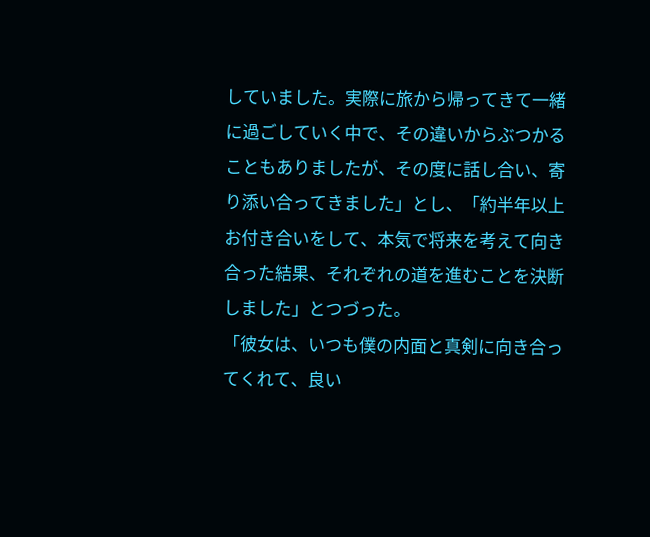していました。実際に旅から帰ってきて一緒に過ごしていく中で、その違いからぶつかることもありましたが、その度に話し合い、寄り添い合ってきました」とし、「約半年以上お付き合いをして、本気で将来を考えて向き合った結果、それぞれの道を進むことを決断しました」とつづった。
「彼女は、いつも僕の内面と真剣に向き合ってくれて、良い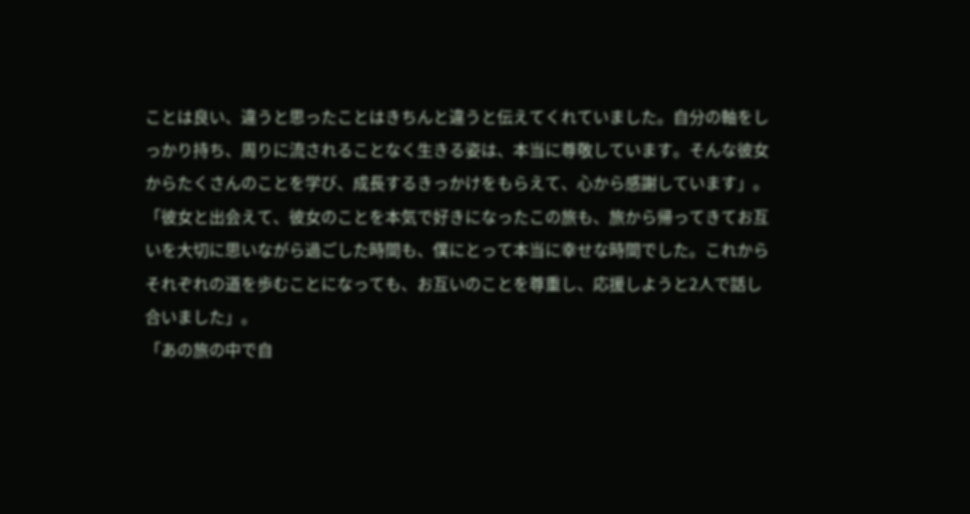ことは良い、違うと思ったことはきちんと違うと伝えてくれていました。自分の軸をしっかり持ち、周りに流されることなく生きる姿は、本当に尊敬しています。そんな彼女からたくさんのことを学び、成長するきっかけをもらえて、心から感謝しています」。
「彼女と出会えて、彼女のことを本気で好きになったこの旅も、旅から帰ってきてお互いを大切に思いながら過ごした時間も、僕にとって本当に幸せな時間でした。これからそれぞれの道を歩むことになっても、お互いのことを尊重し、応援しようと2人で話し合いました」。
「あの旅の中で自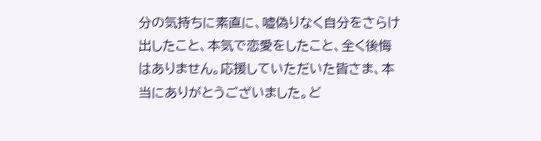分の気持ちに素直に、嘘偽りなく自分をさらけ出したこと、本気で恋愛をしたこと、全く後悔はありません。応援していただいた皆さま、本当にありがとうございました。ど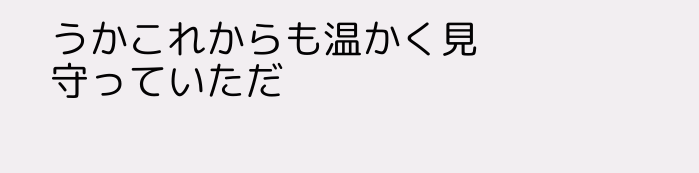うかこれからも温かく見守っていただ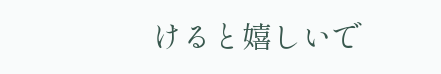けると嬉しいで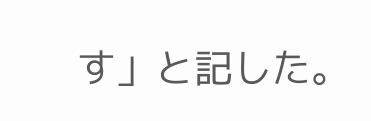す」と記した。